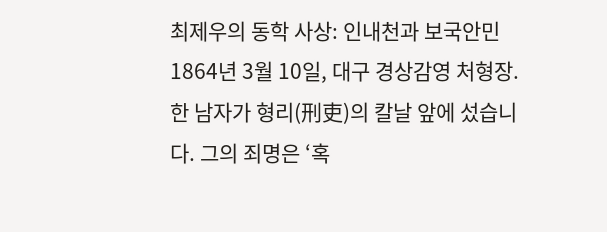최제우의 동학 사상: 인내천과 보국안민 1864년 3월 10일, 대구 경상감영 처형장. 한 남자가 형리(刑吏)의 칼날 앞에 섰습니다. 그의 죄명은 ‘혹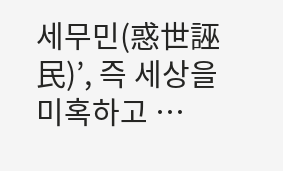세무민(惑世誣民)’, 즉 세상을 미혹하고 …